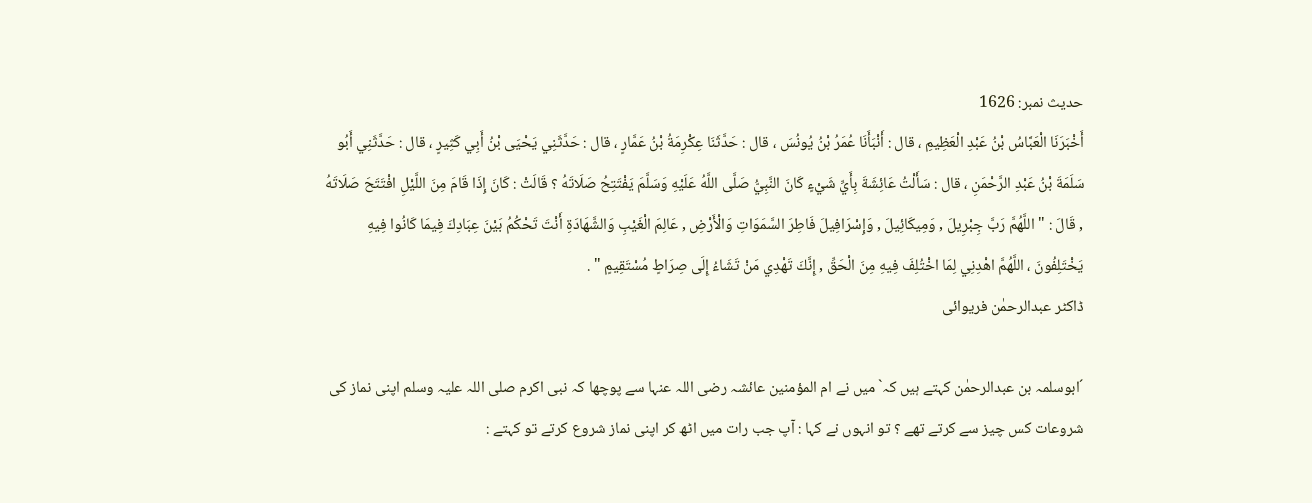حدیث نمبر: 1626
أَخْبَرَنَا الْعَبَّاسُ بْنُ عَبْدِ الْعَظِيمِ ، قال : أَنْبَأَنَا عُمَرُ بْنُ يُونُسَ ، قال : حَدَّثَنَا عِكْرِمَةُ بْنُ عَمَّارٍ ، قال : حَدَّثَنِي يَحْيَى بْنُ أَبِي كَثِيرٍ ، قال : حَدَّثَنِي أَبُو سَلَمَةَ بْنُ عَبْدِ الرَّحْمَنِ ، قال : سَأَلْتُ عَائِشَةَ بِأَيِّ شَيْءٍ كَانَ النَّبِيُّ صَلَّى اللَّهُ عَلَيْهِ وَسَلَّمَ يَفْتَتِحُ صَلَاتَهُ ؟ قَالَتْ : كَانَ إِذَا قَامَ مِنَ اللَّيْلِ افْتَتَحَ صَلَاتَهُ , قَالَ : " اللَّهُمَّ رَبَّ جِبْرِيلَ , وَمِيكَائِيلَ , وَإِسْرَافِيلَ فَاطِرَ السَّمَوَاتِ وَالْأَرْضِ , عَالِمَ الْغَيْبِ وَالشَّهَادَةِ أَنْتَ تَحْكُمُ بَيْنَ عِبَادِكَ فِيمَا كَانُوا فِيهِ يَخْتَلِفُونَ ، اللَّهُمَّ اهْدِنِي لِمَا اخْتُلِفَ فِيهِ مِنَ الْحَقِّ , إِنَّكَ تَهْدِي مَنْ تَشَاءُ إِلَى صِرَاطٍ مُسْتَقِيمٍ " .
ڈاکٹر عبدالرحمٰن فریوائی

´ابوسلمہ بن عبدالرحمٰن کہتے ہیں کہ` میں نے ام المؤمنین عائشہ رضی اللہ عنہا سے پوچھا کہ نبی اکرم صلی اللہ علیہ وسلم اپنی نماز کی شروعات کس چیز سے کرتے تھے ؟ تو انہوں نے کہا : آپ جب رات میں اٹھ کر اپنی نماز شروع کرتے تو کہتے :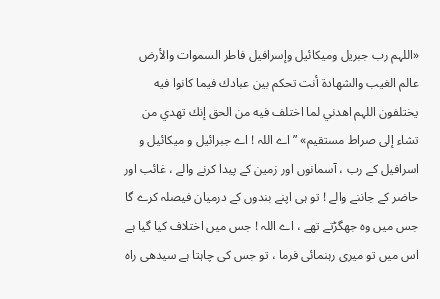«اللہم رب جبريل وميكائيل وإسرافيل فاطر السموات والأرض عالم الغيب والشهادة أنت تحكم بين عبادك فيما كانوا فيه يختلفون اللہم اهدني لما اختلف فيه من الحق إنك تهدي من تشاء إلى صراط مستقيم» ” اے اللہ ! اے جبرائیل و میکائیل و اسرافیل کے رب ، آسمانوں اور زمین کے پیدا کرنے والے ، غائب اور حاضر کے جاننے والے ! تو ہی اپنے بندوں کے درمیان فیصلہ کرے گا جس میں وہ جھگڑتے تھے ، اے اللہ ! جس میں اختلاف کیا گیا ہے اس میں تو میری رہنمائی فرما ، تو جس کی چاہتا ہے سیدھی راہ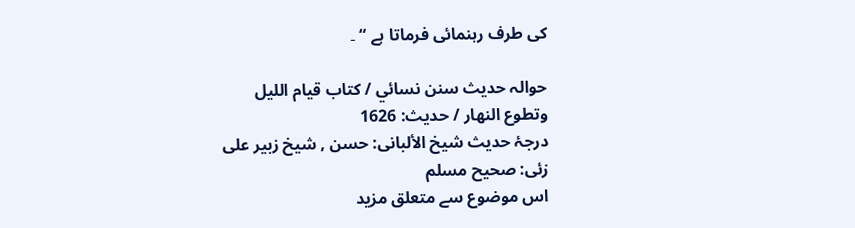کی طرف رہنمائی فرماتا ہے “ ۔

حوالہ حدیث سنن نسائي / كتاب قيام الليل وتطوع النهار / حدیث: 1626
درجۂ حدیث شیخ الألبانی: حسن , شیخ زبیر علی زئی: صحيح مسلم
اس موضوع سے متعلق مزید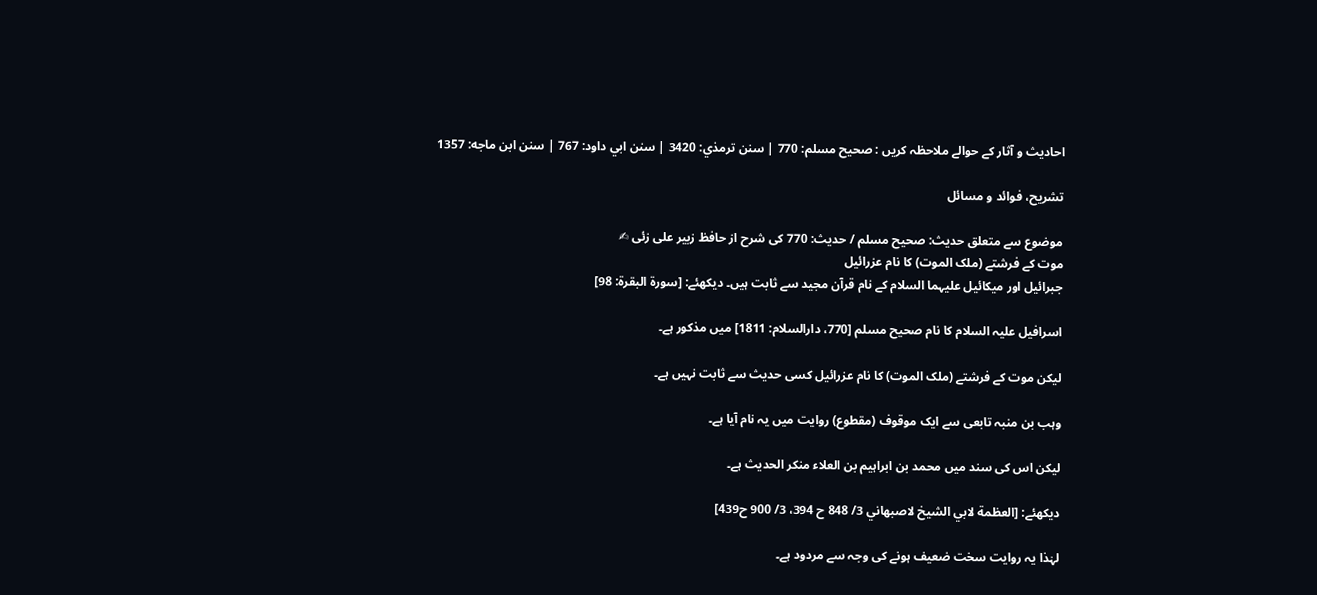احادیث و آثار کے حوالے ملاحظہ کریں : صحيح مسلم: 770 | سنن ترمذي: 3420 | سنن ابي داود: 767 | سنن ابن ماجه: 1357

تشریح، فوائد و مسائل

موضوع سے متعلق حدیث: صحيح مسلم / حدیث: 770 کی شرح از حافظ زبیر علی زئی ✍
موت کے فرشتے (ملک الموت) کا نام عزرائیل
جبرائیل اور میکائیل علیہما السلام کے نام قرآن مجید سے ثابت ہیں۔ دیکھئے: [سورة البقرة: 98]

اسرافیل علیہ السلام کا نام صحیح مسلم [770، دارالسلام: 1811] میں مذکور ہے۔

لیکن موت کے فرشتے (ملک الموت) کا نام عزرائیل کسی حدیث سے ثابت نہیں ہے۔

وہب بن منبہ تابعی سے ایک موقوف (مقطوع) روایت میں یہ نام آیا ہے۔

لیکن اس کی سند میں محمد بن ابراہیم بن العلاء منکر الحدیث ہے۔

دیکھئے: [العظمة لابي الشيخ لاصبهاني 3/ 848 ح 394، 3/ 900 ح439]

لہٰذا یہ روایت سخت ضعیف ہونے کی وجہ سے مردود ہے۔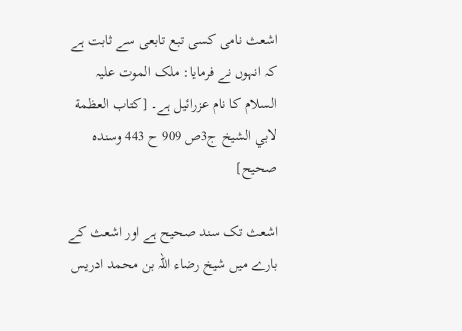اشعث نامی کسی تبع تابعی سے ثابت ہے کہ انہوں نے فرمایا: ملک الموت علیہ السلام کا نام عزرائیل ہے۔ [كتاب العظمة لابي الشيخ ج3ص 909 ح 443 وسنده صحيح]

اشعث تک سند صحیح ہے اور اشعث کے بارے میں شیخ رضاء اللہ بن محمد ادریس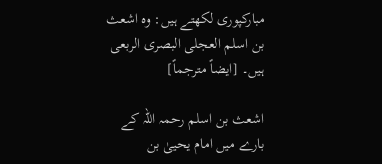مبارکپوری لکھتے ہیں: وہ اشعث بن اسلم العجلی البصری الربعی ہیں۔ [ايضاً مترجماً]

اشعث بن اسلم رحمہ اللہ کے بارے میں امام یحییٰ بن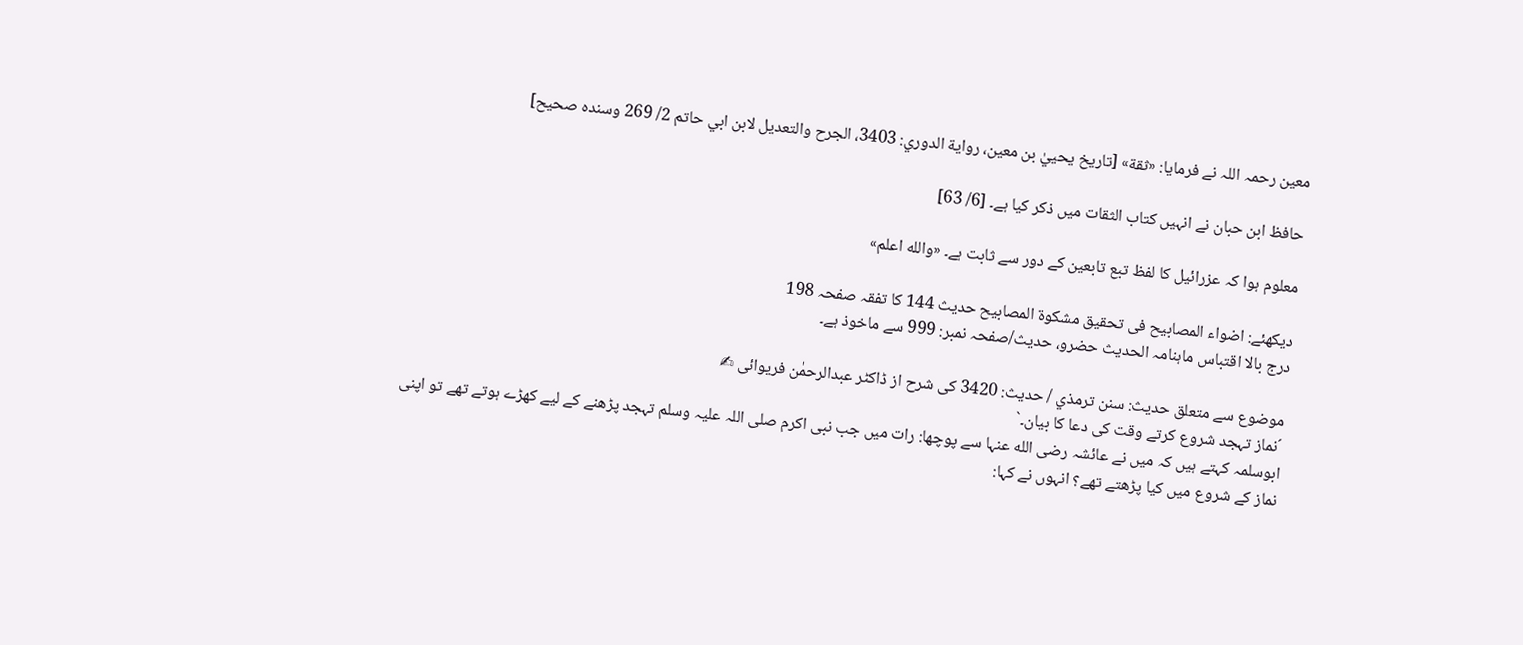معین رحمہ اللہ نے فرمایا: «ثقة» [تاريخ يحييٰ بن معين، رواية الدوري: 3403، الجرح والتعديل لابن ابي حاتم 2/ 269 وسنده صحيح]

حافظ ابن حبان نے انہیں کتاب الثقات میں ذکر کیا ہے۔ [6/ 63]

معلوم ہوا کہ عزرائیل کا لفظ تبع تابعین کے دور سے ثابت ہے۔ «والله اعلم»

دیکھئے: اضواء المصابیح فی تحقیق مشکوۃ المصابیح حدیث 144 کا تفقہ صفحہ 198
درج بالا اقتباس ماہنامہ الحدیث حضرو، حدیث/صفحہ نمبر: 999 سے ماخوذ ہے۔

موضوع سے متعلق حدیث: سنن ترمذي / حدیث: 3420 کی شرح از ڈاکٹر عبدالرحمٰن فریوائی ✍
´نماز تہجد شروع کرتے وقت کی دعا کا بیان۔`
ابوسلمہ کہتے ہیں کہ میں نے عائشہ رضی الله عنہا سے پوچھا: رات میں جب نبی اکرم صلی اللہ علیہ وسلم تہجد پڑھنے کے لیے کھڑے ہوتے تھے تو اپنی نماز کے شروع میں کیا پڑھتے تھے؟ انہوں نے کہا: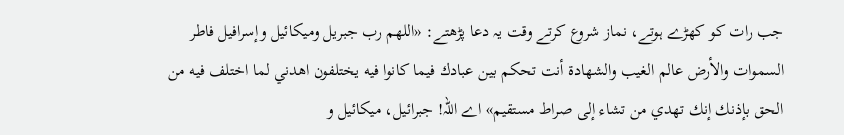جب رات کو کھڑے ہوتے، نماز شروع کرتے وقت یہ دعا پڑھتے: «اللهم رب جبريل وميكائيل وإسرافيل فاطر السموات والأرض عالم الغيب والشهادة أنت تحكم بين عبادك فيما كانوا فيه يختلفون اهدني لما اختلف فيه من الحق بإذنك إنك تهدي من تشاء إلى صراط مستقيم» اے اللہ! جبرائیل، میکائیل و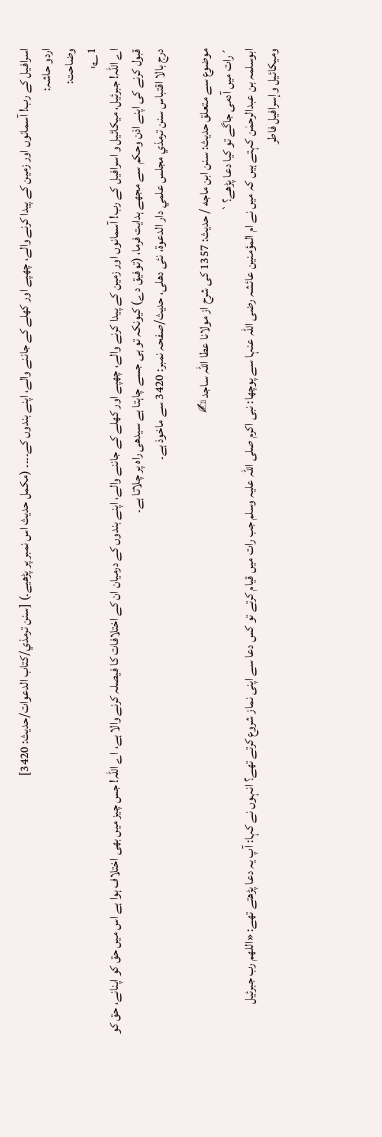اسرافیل کے رب! آسمانوں اور زمین کے پیدا کرنے والے، چھپے اور کھلے کے جاننے والے، اپنے بندوں کے۔۔۔۔ (مکمل حدیث اس نمبر پر پڑھیے۔) [سنن ترمذي/كتاب الدعوات/حدیث: 3420]
اردو حاشہ:
وضاحت:
1؎:
اے اللہ! جبرئیل، میکائیل و اسرافیل کے رب! آسمانوں اور زمین کے پیدا کرنے والے، چھپے اور کھلے کے جاننے والے، اپنے بندوں کے درمیان ان کے اختلافات کا فیصلہ کرنے والا ہے، اے اللہ! جس چیز میں بھی اختلاف ہوا ہے اس میں حق کو اپنانے، حق کو قبول کرنے کی اپنے اذن وحکم سے مجھے ہدایت فرما، (توفیق دے) کیونکہ تو ہی جسے چاہتا ہے سیدھی راہ پر چلاتا ہے۔
درج بالا اقتباس سنن ترمذي مجلس علمي دار الدعوة، نئى دهلى، حدیث/صفحہ نمبر: 3420 سے ماخوذ ہے۔

موضوع سے متعلق حدیث: سنن ابن ماجه / حدیث: 1357 کی شرح از مولانا عطا اللہ ساجد ✍
´رات میں آدمی جاگے تو کیا دعا پڑھے؟`
ابوسلمہ بن عبدالرحمٰن کہتے ہیں کہ میں نے ام المؤمنین عائشہ رضی اللہ عنہا سے پوچھا: نبی اکرم صلی اللہ علیہ وسلم جب رات میں قیام کرتے تو کس دعا سے اپنی نماز شروع کرتے تھے؟ انہوں نے کہا: آپ یہ دعا پڑھتے تھے: «اللهم رب جبرئيل وميكائيل وإسرافيل فاطر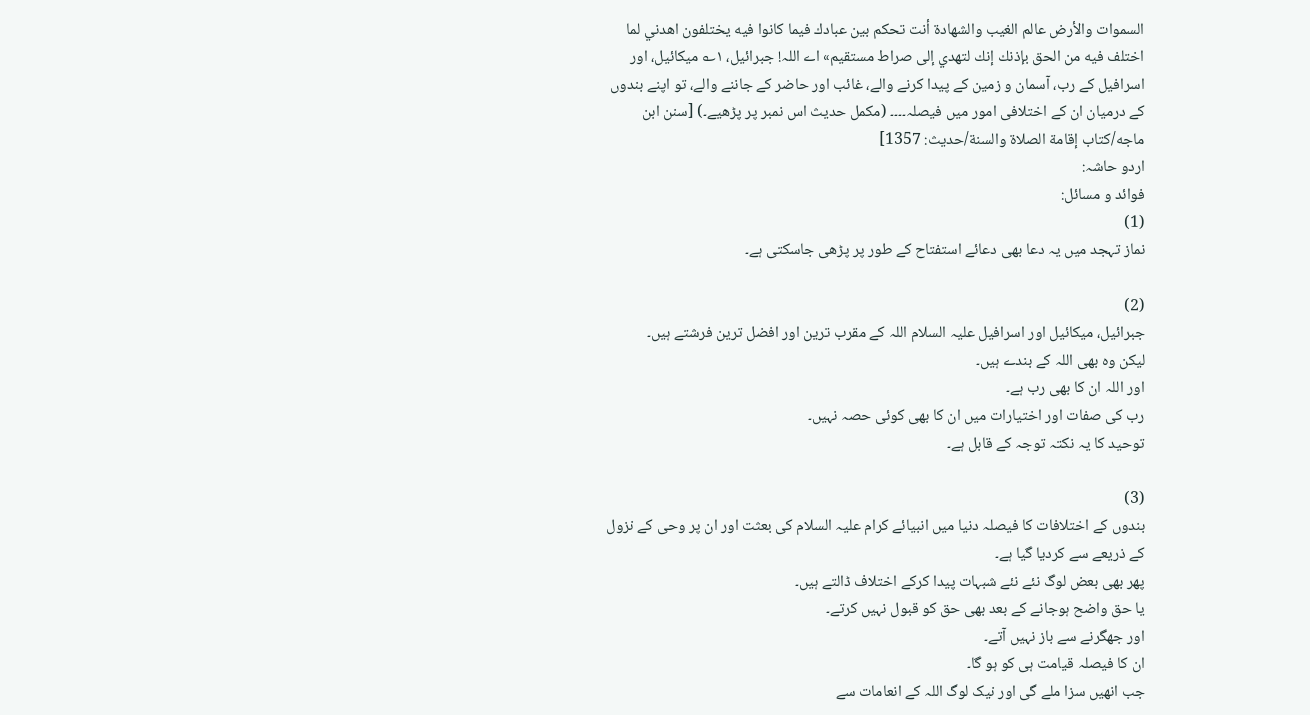السموات والأرض عالم الغيب والشهادة أنت تحكم بين عبادك فيما كانوا فيه يختلفون اهدني لما اختلف فيه من الحق بإذنك إنك لتهدي إلى صراط مستقيم» اے اللہ! جبرائیل، ۱؎ میکائیل، اور اسرافیل کے رب، آسمان و زمین کے پیدا کرنے والے، غائب اور حاضر کے جاننے والے، تو اپنے بندوں کے درمیان ان کے اختلافی امور میں فیصلہ۔۔۔۔ (مکمل حدیث اس نمبر پر پڑھیے۔) [سنن ابن ماجه/كتاب إقامة الصلاة والسنة/حدیث: 1357]
اردو حاشہ:
فوائد و مسائل:
(1)
نماز تہجد میں یہ دعا بھی دعائے استفتاح کے طور پر پڑھی جاسکتی ہے۔

(2)
جبرائیل، میکائیل اور اسرافیل علیہ السلام اللہ کے مقرب ترین اور افضل ترین فرشتے ہیں۔
لیکن وہ بھی اللہ کے بندے ہیں۔
اور اللہ ان کا بھی رب ہے۔
رب کی صفات اور اختیارات میں ان کا بھی کوئی حصہ نہیں۔
توحید کا یہ نکتہ توجہ کے قابل ہے۔

(3)
بندوں کے اختلافات کا فیصلہ دنیا میں انبیائے کرام علیہ السلام کی بعثت اور ان پر وحی کے نزول کے ذریعے سے کردیا گیا ہے۔
پھر بھی بعض لوگ نئے نئے شبہات پیدا کرکے اختلاف ڈالتے ہیں۔
یا حق واضح ہوجانے کے بعد بھی حق کو قبول نہیں کرتے۔
اور جھگرنے سے باز نہیں آتے۔
ان کا فیصلہ قیامت ہی کو ہو گا۔
جب انھیں سزا ملے گی اور نیک لوگ اللہ کے انعامات سے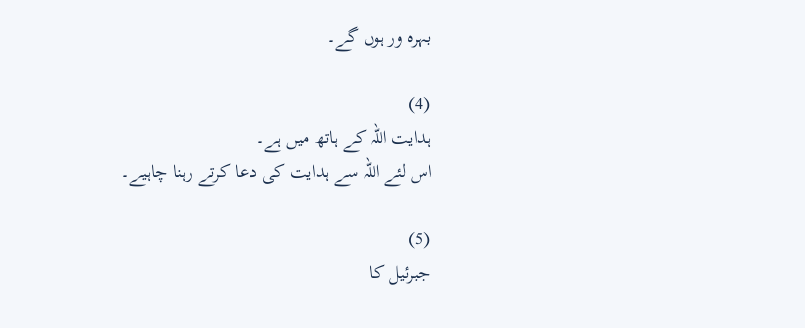بہرہ ور ہوں گے۔

(4)
ہدایت اللہ کے ہاتھ میں ہے۔
اس لئے اللہ سے ہدایت کی دعا کرتے رہنا چاہیے۔

(5)
جبرئیل کا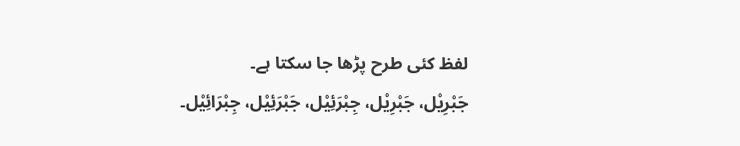لفظ کئی طرح پڑھا جا سکتا ہے۔
جَبْرِیْل، جَبْرِیْل، جِبْرَئِیْل، جَبْرَئِیْل، جِبْرَائِیْل۔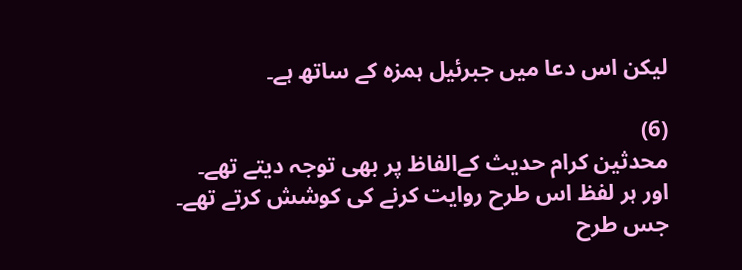لیکن اس دعا میں جبرئیل ہمزہ کے ساتھ ہے۔

(6)
محدثین کرام حدیث کےالفاظ پر بھی توجہ دیتے تھے۔
اور ہر لفظ اس طرح روایت کرنے کی کوشش کرتے تھے۔
جس طرح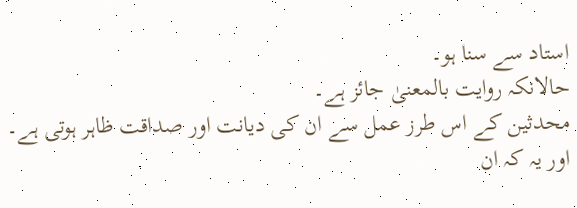استاد سے سنا ہو۔
حالانکہ روایت بالمعنیٰ جائز ہے۔
محدثین کے اس طرز عمل سے ان کی دیانت اور صداقت ظاہر ہوتی ہے۔
اور یہ کہ ان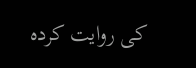کی روایت کردہ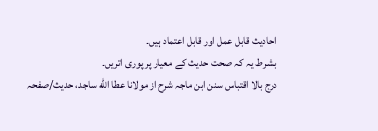احادیث قابل عمل اور قابل اعتماد ہیں۔
بشرط یہ کہ صحت حدیث کے معیار پر پوری اتریں۔
درج بالا اقتباس سنن ابن ماجہ شرح از مولانا عطا الله ساجد، حدیث/صفحہ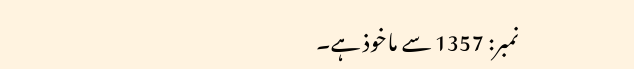نمبر: 1357 سے ماخوذ ہے۔